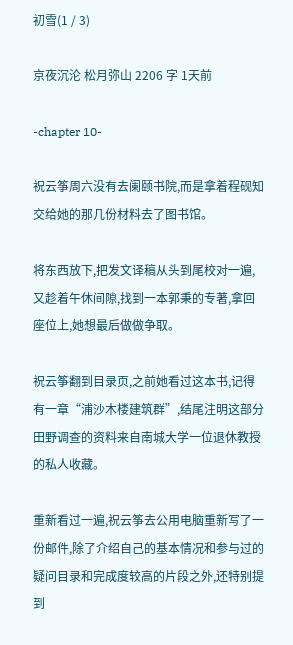初雪(1 / 3)

京夜沉沦 松月弥山 2206 字 1天前

-chapter 10-

祝云筝周六没有去阑颐书院,而是拿着程砚知交给她的那几份材料去了图书馆。

将东西放下,把发文译稿从头到尾校对一遍,又趁着午休间隙,找到一本郭秉的专著,拿回座位上,她想最后做做争取。

祝云筝翻到目录页,之前她看过这本书,记得有一章“浦沙木楼建筑群”,结尾注明这部分田野调查的资料来自南城大学一位退休教授的私人收藏。

重新看过一遍,祝云筝去公用电脑重新写了一份邮件,除了介绍自己的基本情况和参与过的疑问目录和完成度较高的片段之外,还特别提到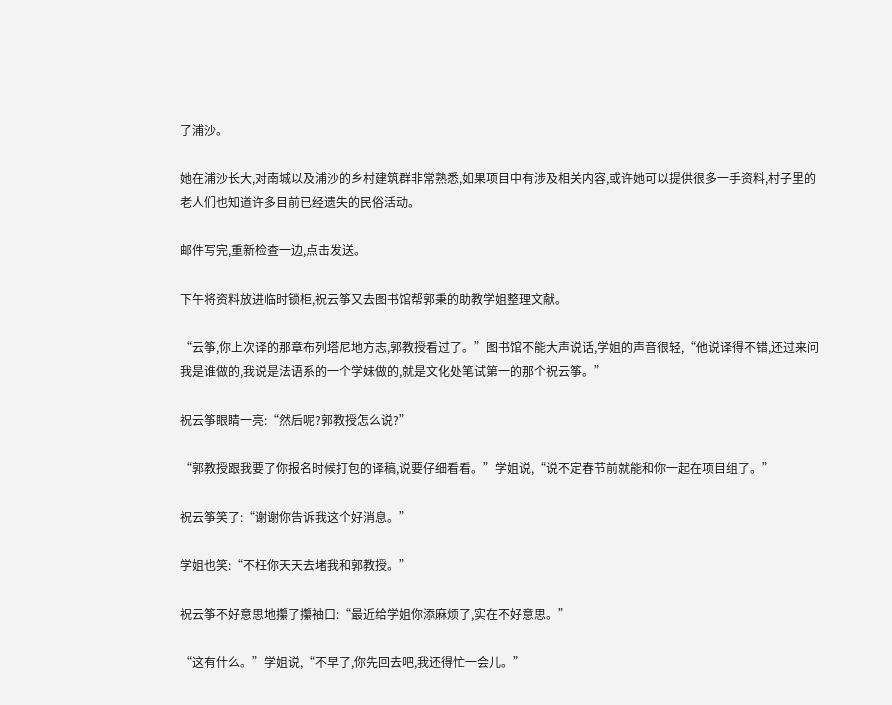了浦沙。

她在浦沙长大,对南城以及浦沙的乡村建筑群非常熟悉,如果项目中有涉及相关内容,或许她可以提供很多一手资料,村子里的老人们也知道许多目前已经遗失的民俗活动。

邮件写完,重新检查一边,点击发送。

下午将资料放进临时锁柜,祝云筝又去图书馆帮郭秉的助教学姐整理文献。

“云筝,你上次译的那章布列塔尼地方志,郭教授看过了。”图书馆不能大声说话,学姐的声音很轻,“他说译得不错,还过来问我是谁做的,我说是法语系的一个学妹做的,就是文化处笔试第一的那个祝云筝。”

祝云筝眼睛一亮:“然后呢?郭教授怎么说?”

“郭教授跟我要了你报名时候打包的译稿,说要仔细看看。”学姐说,“说不定春节前就能和你一起在项目组了。”

祝云筝笑了:“谢谢你告诉我这个好消息。”

学姐也笑:“不枉你天天去堵我和郭教授。”

祝云筝不好意思地攥了攥袖口:“最近给学姐你添麻烦了,实在不好意思。”

“这有什么。”学姐说,“不早了,你先回去吧,我还得忙一会儿。”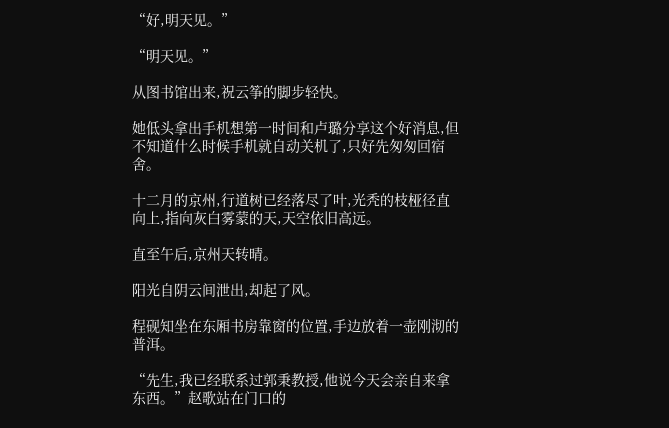“好,明天见。”

“明天见。”

从图书馆出来,祝云筝的脚步轻快。

她低头拿出手机想第一时间和卢璐分享这个好消息,但不知道什么时候手机就自动关机了,只好先匆匆回宿舍。

十二月的京州,行道树已经落尽了叶,光秃的枝桠径直向上,指向灰白雾蒙的天,天空依旧高远。

直至午后,京州天转晴。

阳光自阴云间泄出,却起了风。

程砚知坐在东厢书房靠窗的位置,手边放着一壶刚沏的普洱。

“先生,我已经联系过郭秉教授,他说今天会亲自来拿东西。”赵歌站在门口的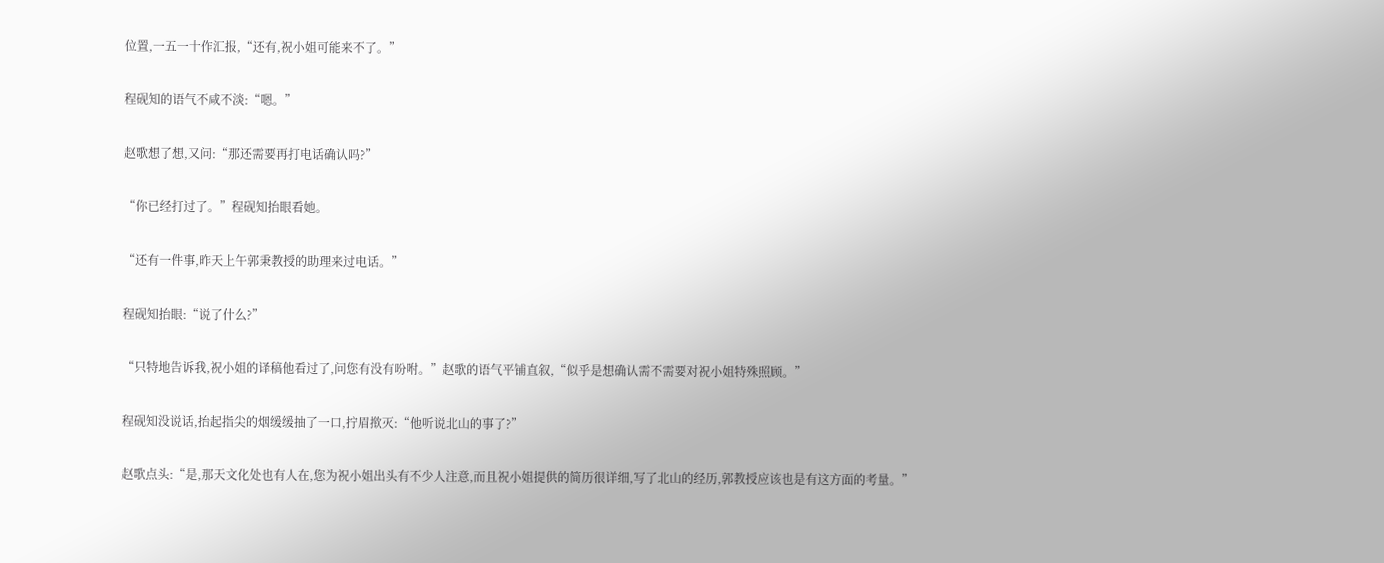位置,一五一十作汇报,“还有,祝小姐可能来不了。”

程砚知的语气不咸不淡:“嗯。”

赵歌想了想,又问:“那还需要再打电话确认吗?”

“你已经打过了。”程砚知抬眼看她。

“还有一件事,昨天上午郭秉教授的助理来过电话。”

程砚知抬眼:“说了什么?”

“只特地告诉我,祝小姐的译稿他看过了,问您有没有吩咐。”赵歌的语气平铺直叙,“似乎是想确认需不需要对祝小姐特殊照顾。”

程砚知没说话,抬起指尖的烟缓缓抽了一口,拧眉揿灭:“他听说北山的事了?”

赵歌点头:“是,那天文化处也有人在,您为祝小姐出头有不少人注意,而且祝小姐提供的简历很详细,写了北山的经历,郭教授应该也是有这方面的考量。”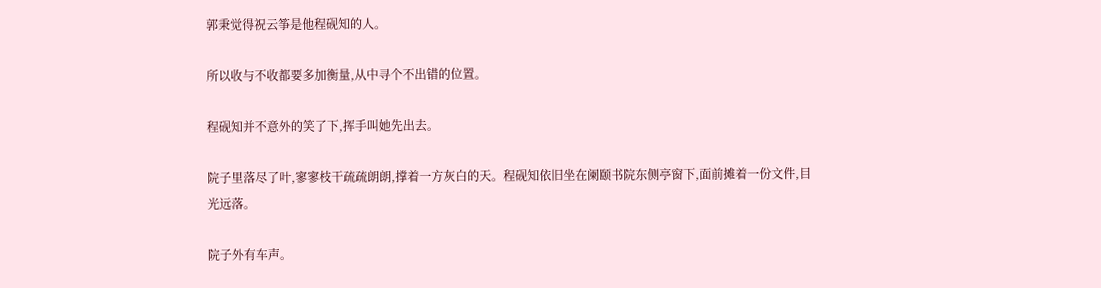郭秉觉得祝云筝是他程砚知的人。

所以收与不收都要多加衡量,从中寻个不出错的位置。

程砚知并不意外的笑了下,挥手叫她先出去。

院子里落尽了叶,寥寥枝干疏疏朗朗,撑着一方灰白的天。程砚知依旧坐在阑颐书院东侧亭窗下,面前摊着一份文件,目光远落。

院子外有车声。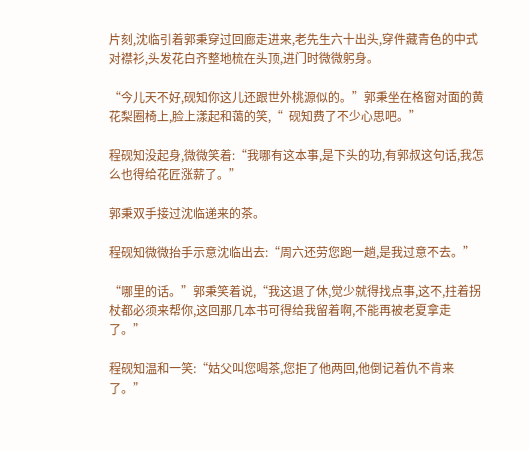片刻,沈临引着郭秉穿过回廊走进来,老先生六十出头,穿件藏青色的中式对襟衫,头发花白齐整地梳在头顶,进门时微微躬身。

“今儿天不好,砚知你这儿还跟世外桃源似的。”郭秉坐在格窗对面的黄花梨圈椅上,脸上漾起和蔼的笑,“  砚知费了不少心思吧。”

程砚知没起身,微微笑着:“我哪有这本事,是下头的功,有郭叔这句话,我怎么也得给花匠涨薪了。”

郭秉双手接过沈临递来的茶。

程砚知微微抬手示意沈临出去:“周六还劳您跑一趟,是我过意不去。”

“哪里的话。”郭秉笑着说,“我这退了休,觉少就得找点事,这不,拄着拐杖都必须来帮你,这回那几本书可得给我留着啊,不能再被老夏拿走了。”

程砚知温和一笑:“姑父叫您喝茶,您拒了他两回,他倒记着仇不肯来了。”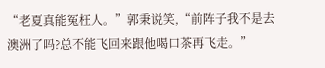“老夏真能冤枉人。”郭秉说笑,“前阵子我不是去澳洲了吗?总不能飞回来跟他喝口茶再飞走。”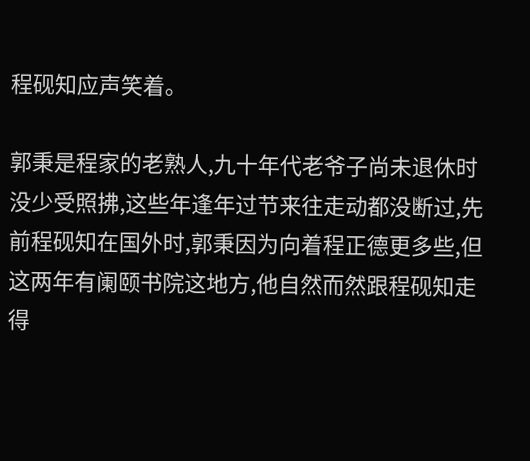程砚知应声笑着。

郭秉是程家的老熟人,九十年代老爷子尚未退休时没少受照拂,这些年逢年过节来往走动都没断过,先前程砚知在国外时,郭秉因为向着程正德更多些,但这两年有阑颐书院这地方,他自然而然跟程砚知走得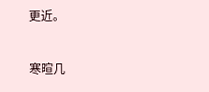更近。

寒暄几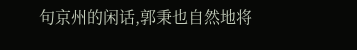句京州的闲话,郭秉也自然地将